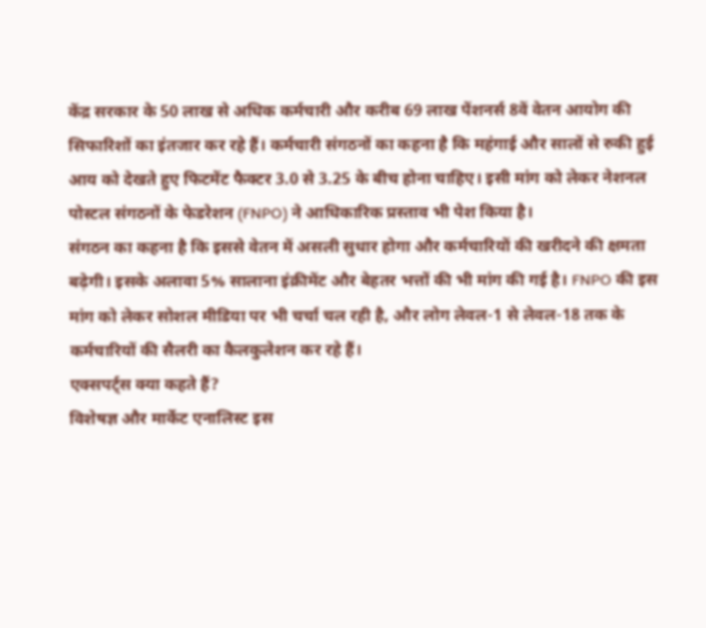केंद्र सरकार के 50 लाख से अधिक कर्मचारी और करीब 69 लाख पेंशनर्स 8वें वेतन आयोग की सिफारिशों का इंतजार कर रहे हैं। कर्मचारी संगठनों का कहना है कि महंगाई और सालों से रुकी हुई आय को देखते हुए फिटमेंट फैक्टर 3.0 से 3.25 के बीच होना चाहिए। इसी मांग को लेकर नेशनल पोस्टल संगठनों के फेडरेशन (FNPO) ने आधिकारिक प्रस्ताव भी पेश किया है।
संगठन का कहना है कि इससे वेतन में असली सुधार होगा और कर्मचारियों की खरीदने की क्षमता बढ़ेगी। इसके अलावा 5% सालाना इंक्रीमेंट और बेहतर भत्तों की भी मांग की गई है। FNPO की इस मांग को लेकर सोशल मीडिया पर भी चर्चा चल रही है, और लोग लेवल-1 से लेवल-18 तक के कर्मचारियों की सैलरी का कैलकुलेशन कर रहे हैं।
एक्सपर्ट्स क्या कहते हैं?
विशेषज्ञ और मार्केट एनालिस्ट इस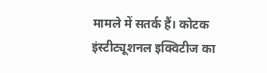मामले में सतर्क हैं। कोटक इंस्टीट्यूशनल इक्विटीज का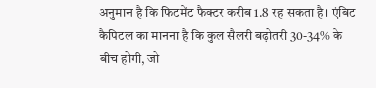अनुमान है कि फिटमेंट फैक्टर करीब 1.8 रह सकता है। एंबिट कैपिटल का मानना है कि कुल सैलरी बढ़ोतरी 30-34% के बीच होगी, जो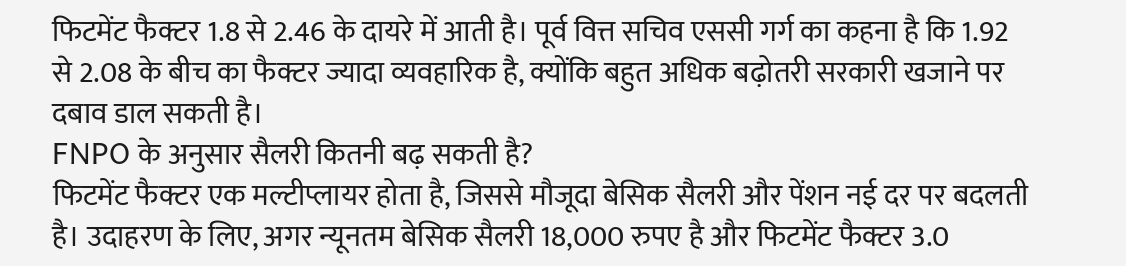फिटमेंट फैक्टर 1.8 से 2.46 के दायरे में आती है। पूर्व वित्त सचिव एससी गर्ग का कहना है कि 1.92 से 2.08 के बीच का फैक्टर ज्यादा व्यवहारिक है, क्योंकि बहुत अधिक बढ़ोतरी सरकारी खजाने पर दबाव डाल सकती है।
FNPO के अनुसार सैलरी कितनी बढ़ सकती है?
फिटमेंट फैक्टर एक मल्टीप्लायर होता है, जिससे मौजूदा बेसिक सैलरी और पेंशन नई दर पर बदलती है। उदाहरण के लिए, अगर न्यूनतम बेसिक सैलरी 18,000 रुपए है और फिटमेंट फैक्टर 3.0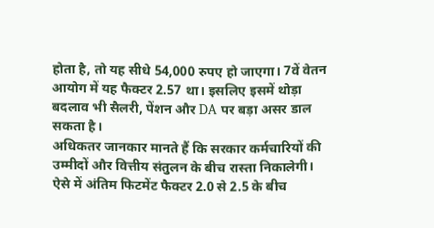होता है, तो यह सीधे 54,000 रुपए हो जाएगा। 7वें वेतन आयोग में यह फैक्टर 2.57 था। इसलिए इसमें थोड़ा बदलाव भी सैलरी, पेंशन और DA पर बड़ा असर डाल सकता है।
अधिकतर जानकार मानते हैं कि सरकार कर्मचारियों की उम्मीदों और वित्तीय संतुलन के बीच रास्ता निकालेगी। ऐसे में अंतिम फिटमेंट फैक्टर 2.0 से 2.5 के बीच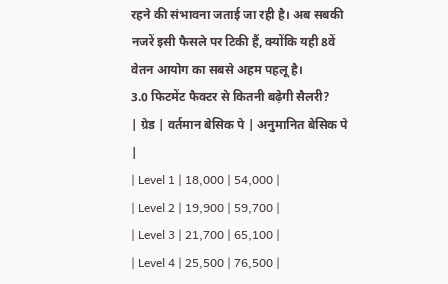रहने की संभावना जताई जा रही है। अब सबकी नजरें इसी फैसले पर टिकी हैं, क्योंकि यही 8वें वेतन आयोग का सबसे अहम पहलू है।
3.0 फिटमेंट फैक्टर से कितनी बढ़ेगी सैलरी?
| ग्रेड | वर्तमान बेसिक पे | अनुमानित बेसिक पे |
| Level 1 | 18,000 | 54,000 |
| Level 2 | 19,900 | 59,700 |
| Level 3 | 21,700 | 65,100 |
| Level 4 | 25,500 | 76,500 |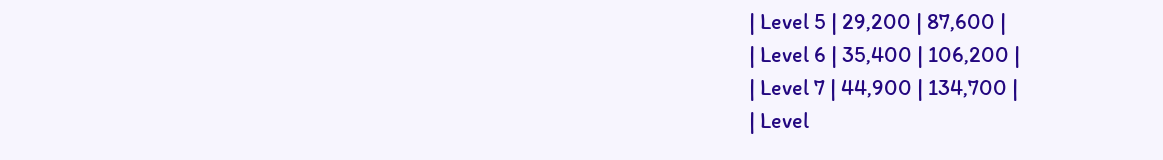| Level 5 | 29,200 | 87,600 |
| Level 6 | 35,400 | 106,200 |
| Level 7 | 44,900 | 134,700 |
| Level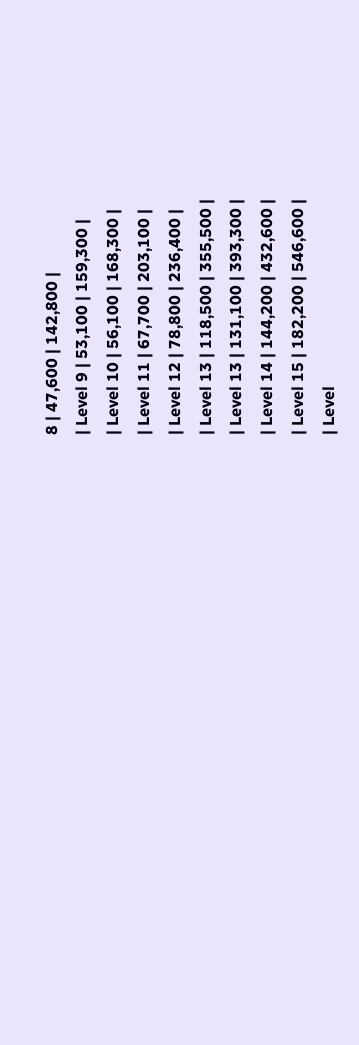8 | 47,600 | 142,800 |
| Level 9 | 53,100 | 159,300 |
| Level 10 | 56,100 | 168,300 |
| Level 11 | 67,700 | 203,100 |
| Level 12 | 78,800 | 236,400 |
| Level 13 | 118,500 | 355,500 |
| Level 13 | 131,100 | 393,300 |
| Level 14 | 144,200 | 432,600 |
| Level 15 | 182,200 | 546,600 |
| Level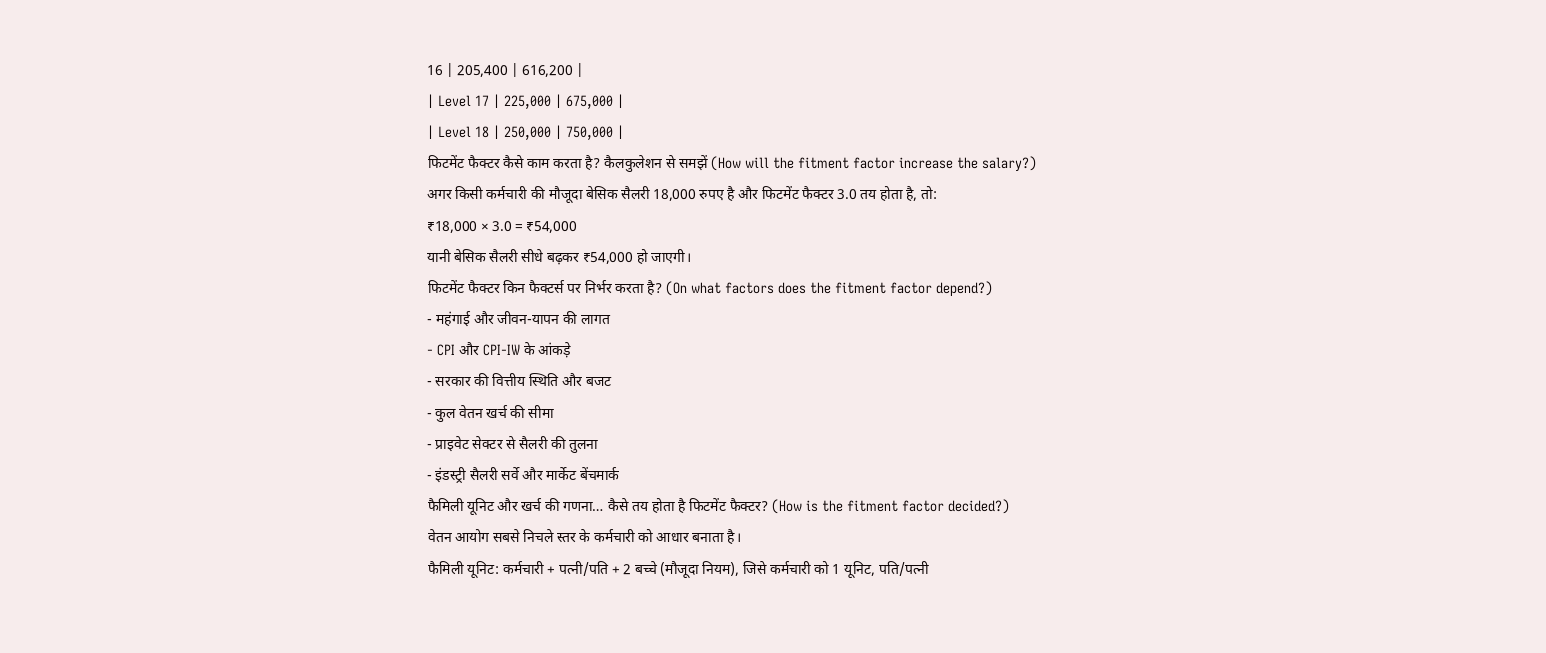16 | 205,400 | 616,200 |
| Level 17 | 225,000 | 675,000 |
| Level 18 | 250,000 | 750,000 |
फिटमेंट फैक्टर कैसे काम करता है? कैलकुलेशन से समझें (How will the fitment factor increase the salary?)
अगर किसी कर्मचारी की मौजूदा बेसिक सैलरी 18,000 रुपए है और फिटमेंट फैक्टर 3.0 तय होता है, तो:
₹18,000 × 3.0 = ₹54,000
यानी बेसिक सैलरी सीधे बढ़कर ₹54,000 हो जाएगी।
फिटमेंट फैक्टर किन फैक्टर्स पर निर्भर करता है? (On what factors does the fitment factor depend?)
- महंगाई और जीवन-यापन की लागत
- CPI और CPI-IW के आंकड़े
- सरकार की वित्तीय स्थिति और बजट
- कुल वेतन खर्च की सीमा
- प्राइवेट सेक्टर से सैलरी की तुलना
- इंडस्ट्री सैलरी सर्वे और मार्केट बेंचमार्क
फैमिली यूनिट और खर्च की गणना… कैसे तय होता है फिटमेंट फैक्टर? (How is the fitment factor decided?)
वेतन आयोग सबसे निचले स्तर के कर्मचारी को आधार बनाता है।
फैमिली यूनिट: कर्मचारी + पत्नी/पति + 2 बच्चे (मौजूदा नियम), जिसे कर्मचारी को 1 यूनिट, पति/पत्नी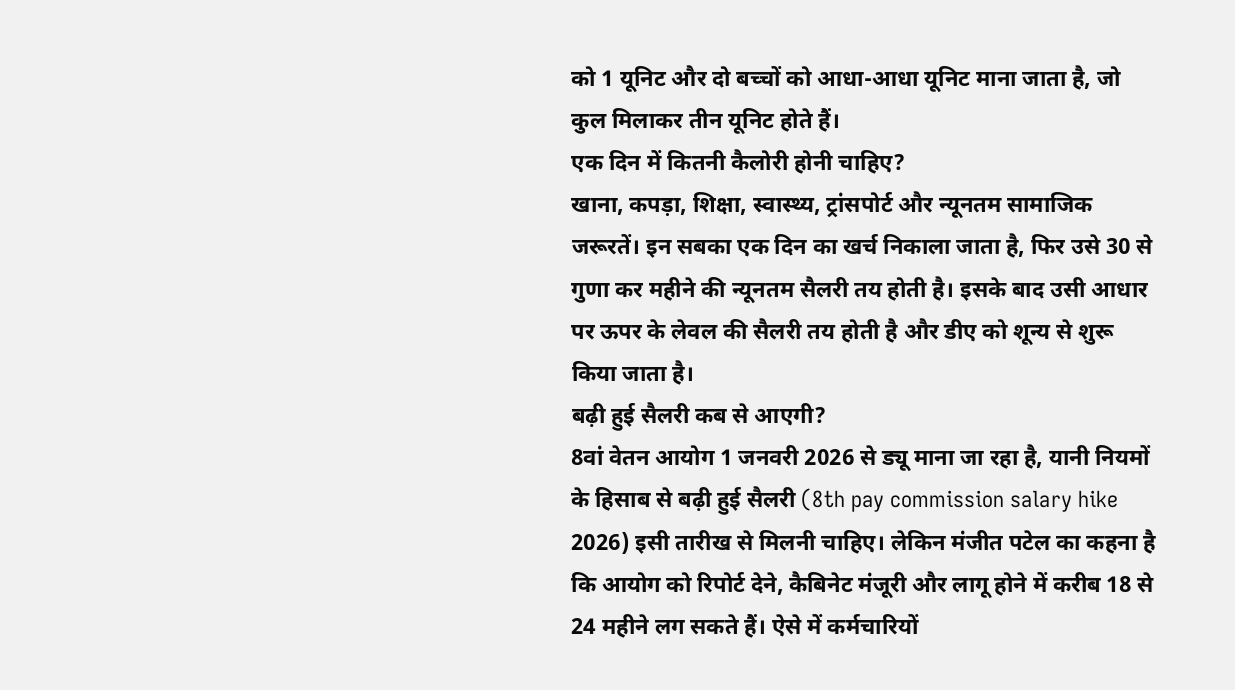को 1 यूनिट और दो बच्चों को आधा-आधा यूनिट माना जाता है, जो कुल मिलाकर तीन यूनिट होते हैं।
एक दिन में कितनी कैलोरी होनी चाहिए?
खाना, कपड़ा, शिक्षा, स्वास्थ्य, ट्रांसपोर्ट और न्यूनतम सामाजिक जरूरतें। इन सबका एक दिन का खर्च निकाला जाता है, फिर उसे 30 से गुणा कर महीने की न्यूनतम सैलरी तय होती है। इसके बाद उसी आधार पर ऊपर के लेवल की सैलरी तय होती है और डीए को शून्य से शुरू किया जाता है।
बढ़ी हुई सैलरी कब से आएगी?
8वां वेतन आयोग 1 जनवरी 2026 से ड्यू माना जा रहा है, यानी नियमों के हिसाब से बढ़ी हुई सैलरी (8th pay commission salary hike 2026) इसी तारीख से मिलनी चाहिए। लेकिन मंजीत पटेल का कहना है कि आयोग को रिपोर्ट देने, कैबिनेट मंजूरी और लागू होने में करीब 18 से 24 महीने लग सकते हैं। ऐसे में कर्मचारियों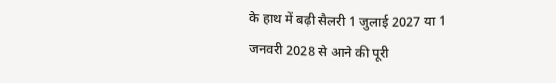के हाथ में बढ़ी सैलरी 1 जुलाई 2027 या 1 जनवरी 2028 से आने की पूरी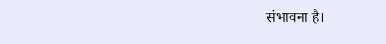संभावना है।